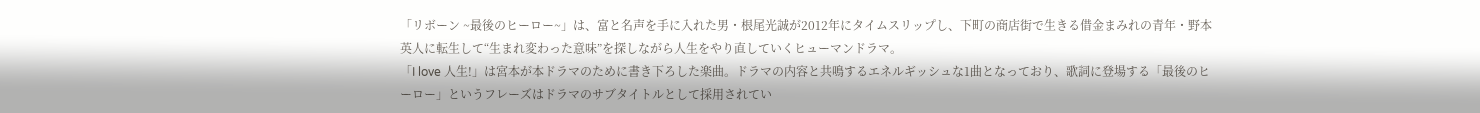「リボーン ~最後のヒーロー~」は、富と名声を手に入れた男・根尾光誠が2012年にタイムスリップし、下町の商店街で生きる借金まみれの青年・野本英人に転生して“生まれ変わった意味”を探しながら人生をやり直していくヒューマンドラマ。
「I love 人生!」は宮本が本ドラマのために書き下ろした楽曲。ドラマの内容と共鳴するエネルギッシュな1曲となっており、歌詞に登場する「最後のヒーロー」というフレーズはドラマのサブタイトルとして採用されてい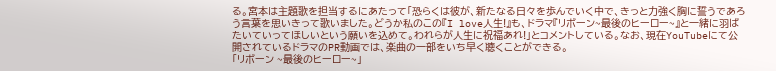る。宮本は主題歌を担当するにあたって「恐らくは彼が、新たなる日々を歩んでいく中で、きっと力強く胸に誓うであろう言葉を思いきって歌いました。どうか私のこの『I love人生!』も、ドラマ『リボーン~最後のヒーロー~』と一緒に羽ばたいていってほしいという願いを込めて。われらが人生に祝福あれ!」とコメントしている。なお、現在YouTubeにて公開されているドラマのPR動画では、楽曲の一部をいち早く聴くことができる。
「リボーン ~最後のヒーロー~」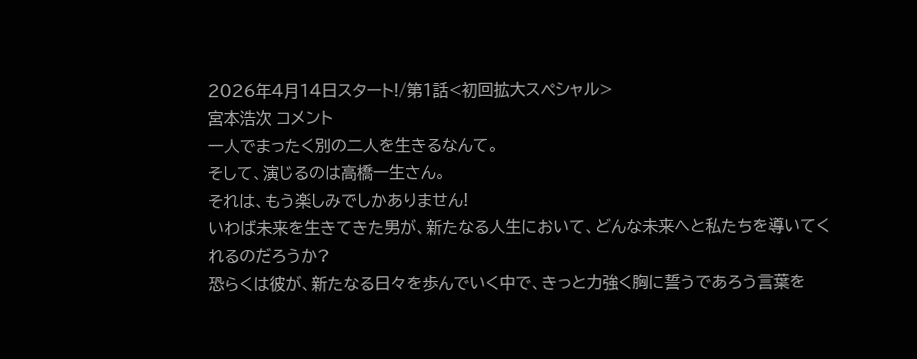2026年4月14日スタート!/第1話<初回拡大スペシャル>
宮本浩次 コメント
一人でまったく別の二人を生きるなんて。
そして、演じるのは高橋一生さん。
それは、もう楽しみでしかありません!
いわば未来を生きてきた男が、新たなる人生において、どんな未来へと私たちを導いてくれるのだろうか?
恐らくは彼が、新たなる日々を歩んでいく中で、きっと力強く胸に誓うであろう言葉を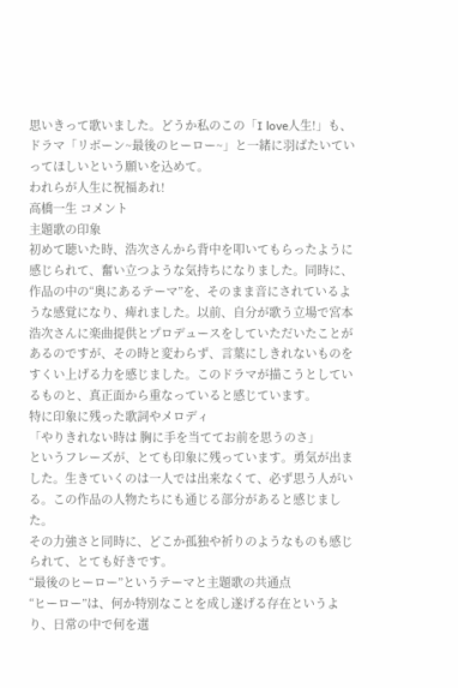思いきって歌いました。どうか私のこの「I love人生!」も、ドラマ「リボーン~最後のヒーロー~」と一緒に羽ばたいていってほしいという願いを込めて。
われらが人生に祝福あれ!
高橋一生 コメント
主題歌の印象
初めて聴いた時、浩次さんから背中を叩いてもらったように感じられて、奮い立つような気持ちになりました。同時に、作品の中の“奥にあるテーマ”を、そのまま音にされているような感覚になり、痺れました。以前、自分が歌う立場で宮本浩次さんに楽曲提供とプロデュースをしていただいたことがあるのですが、その時と変わらず、言葉にしきれないものをすくい上げる力を感じました。このドラマが描こうとしているものと、真正面から重なっていると感じています。
特に印象に残った歌詞やメロディ
「やりきれない時は 胸に手を当ててお前を思うのさ」
というフレーズが、とても印象に残っています。勇気が出ました。生きていくのは一人では出来なくて、必ず思う人がいる。この作品の人物たちにも通じる部分があると感じました。
その力強さと同時に、どこか孤独や祈りのようなものも感じられて、とても好きです。
“最後のヒーロー”というテーマと主題歌の共通点
“ヒーロー”は、何か特別なことを成し遂げる存在というより、日常の中で何を選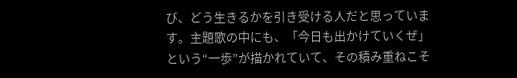び、どう生きるかを引き受ける人だと思っています。主題歌の中にも、「今日も出かけていくぜ」という“一歩”が描かれていて、その積み重ねこそ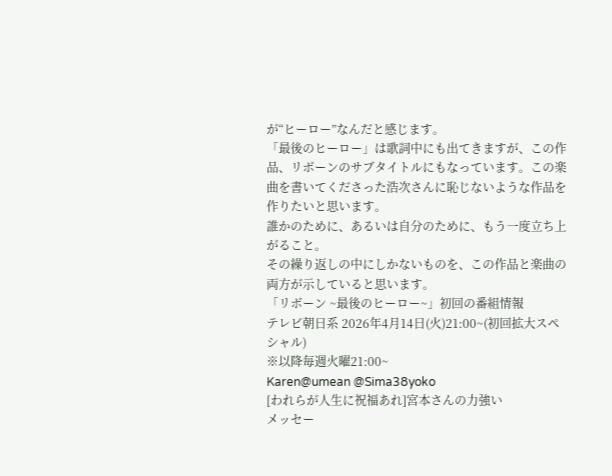が“ヒーロー”なんだと感じます。
「最後のヒーロー」は歌詞中にも出てきますが、この作品、リボーンのサブタイトルにもなっています。この楽曲を書いてくださった浩次さんに恥じないような作品を作りたいと思います。
誰かのために、あるいは自分のために、もう一度立ち上がること。
その繰り返しの中にしかないものを、この作品と楽曲の両方が示していると思います。
「リボーン ~最後のヒーロー~」初回の番組情報
テレビ朝日系 2026年4月14日(火)21:00~(初回拡大スペシャル)
※以降毎週火曜21:00~
Karen@umean @Sima38yoko
[われらが人生に祝福あれ]宮本さんの力強い
メッセー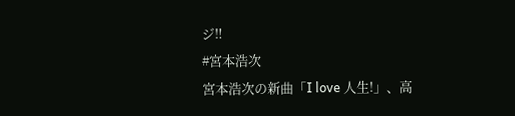ジ‼
#宮本浩次
宮本浩次の新曲「I love 人生!」、高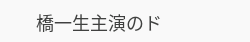橋一生主演のド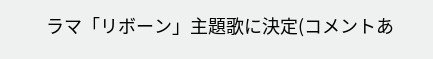ラマ「リボーン」主題歌に決定(コメントあ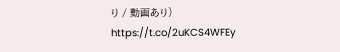り / 動画あり) https://t.co/2uKCS4WFEy